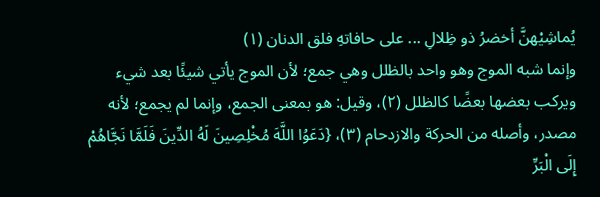يُماشِيْهنَّ أخضرُ ذو ظِلالِ ... على حافاتهِ فلق الدنان (١)
وإنما شبه الموج وهو واحد بالظلل وهي جمع؛ لأن الموج يأتي شيئًا بعد شيء ويركب بعضها بعضًا كالظلل (٢)، وقيل: هو بمعنى الجمع، وإنما لم يجمع؛ لأنه مصدر، وأصله من الحركة والازدحام (٣)، {دَعَوُا اللَّهَ مُخْلِصِينَ لَهُ الدِّينَ فَلَمَّا نَجَّاهُمْ إِلَى الْبَرِّ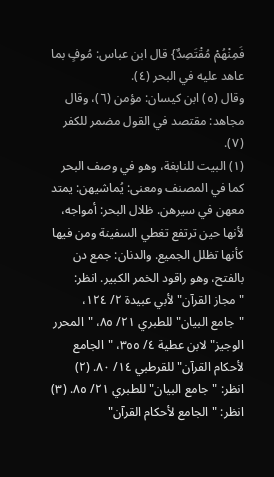فَمِنْهُمْ مُقْتَصِدٌ} قال ابن عباس: مُوفٍ بما عاهد عليه في البحر (٤).
وقال (٥) ابن كيسان: مؤمن (٦)، وقال مجاهد: مقتصد في القول مضمر للكفر (٧).
(١) البيت للنابغة، وهو في وصف البحر كما في المصنف ومعنى: يُماشيهن: يمتد معهن في سيرهن. ظلال البحر: أمواجه، لأنها حين ترتفع تغطي السفينة ومن فيها كأنها تظلل الجميع. والدنان: جمع دن بالفتح، وهو راقود الخمر الكبير. انظر: "مجاز القرآن" لأبي عبيدة ٢/ ١٢٤، "جامع البيان" للطبري ٢١/ ٨٥، "المحرر الوجيز" لابن عطية ٤/ ٣٥٥، "الجامع لأحكام القرآن" للقرطبي ١٤/ ٨٠. (٢) انظر: "جامع البيان" للطبري ٢١/ ٨٥. (٣) انظر: "الجامع لأحكام القرآن"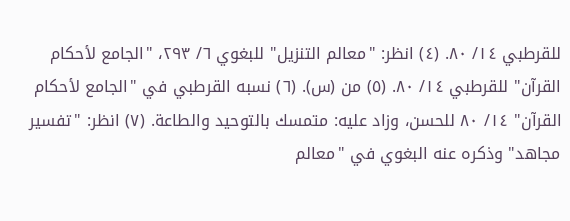للقرطبي ١٤/ ٨٠. (٤) انظر: "معالم التنزيل" للبغوي ٦/ ٢٩٣، "الجامع لأحكام القرآن" للقرطبي ١٤/ ٨٠. (٥) من (س). (٦) نسبه القرطبي في "الجامع لأحكام القرآن" ١٤/ ٨٠ للحسن، وزاد عليه: متمسك بالتوحيد والطاعة. (٧) انظر: "تفسير مجاهد" وذكره عنه البغوي في "معالم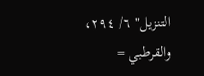التنزيل" ٦/ ٢٩٤، والقرطبي =